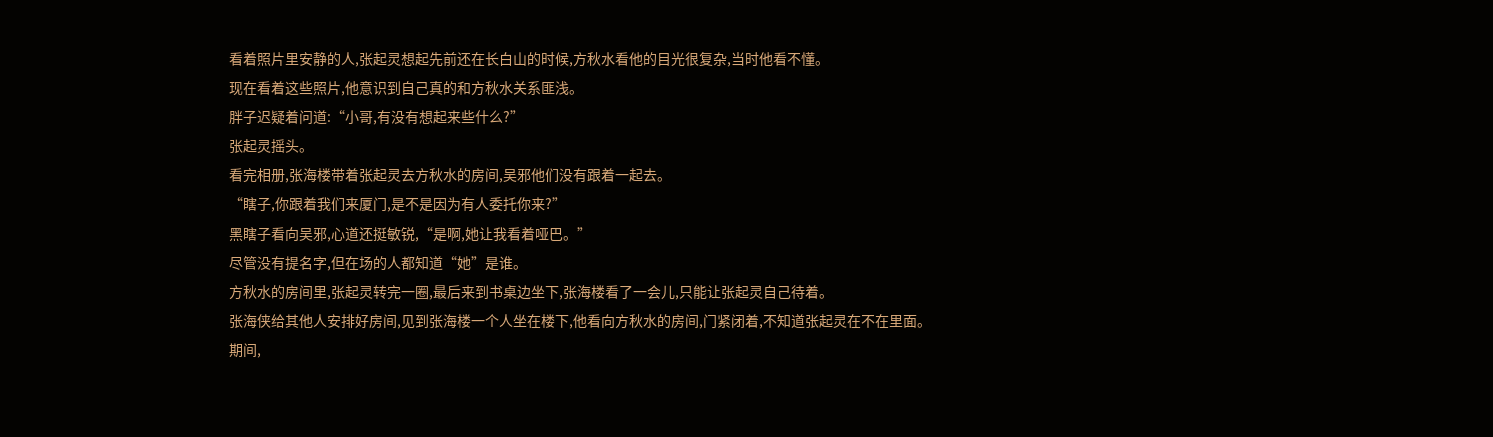看着照片里安静的人,张起灵想起先前还在长白山的时候,方秋水看他的目光很复杂,当时他看不懂。
现在看着这些照片,他意识到自己真的和方秋水关系匪浅。
胖子迟疑着问道:“小哥,有没有想起来些什么?”
张起灵摇头。
看完相册,张海楼带着张起灵去方秋水的房间,吴邪他们没有跟着一起去。
“瞎子,你跟着我们来厦门,是不是因为有人委托你来?”
黑瞎子看向吴邪,心道还挺敏锐,“是啊,她让我看着哑巴。”
尽管没有提名字,但在场的人都知道“她”是谁。
方秋水的房间里,张起灵转完一圈,最后来到书桌边坐下,张海楼看了一会儿,只能让张起灵自己待着。
张海侠给其他人安排好房间,见到张海楼一个人坐在楼下,他看向方秋水的房间,门紧闭着,不知道张起灵在不在里面。
期间,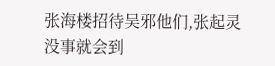张海楼招待吴邪他们,张起灵没事就会到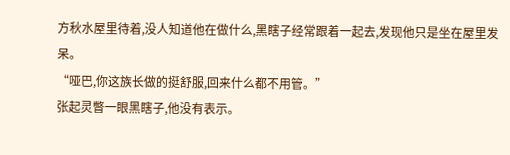方秋水屋里待着,没人知道他在做什么,黑瞎子经常跟着一起去,发现他只是坐在屋里发呆。
“哑巴,你这族长做的挺舒服,回来什么都不用管。”
张起灵瞥一眼黑瞎子,他没有表示。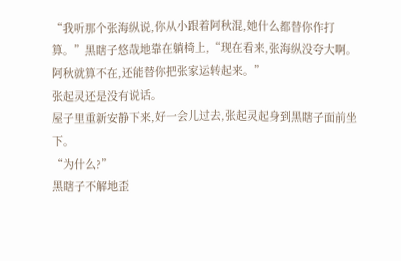“我听那个张海纵说,你从小跟着阿秋混,她什么都替你作打算。”黑瞎子悠哉地靠在躺椅上,“现在看来,张海纵没夸大啊。
阿秋就算不在,还能替你把张家运转起来。”
张起灵还是没有说话。
屋子里重新安静下来,好一会儿过去,张起灵起身到黑瞎子面前坐下。
“为什么?”
黑瞎子不解地歪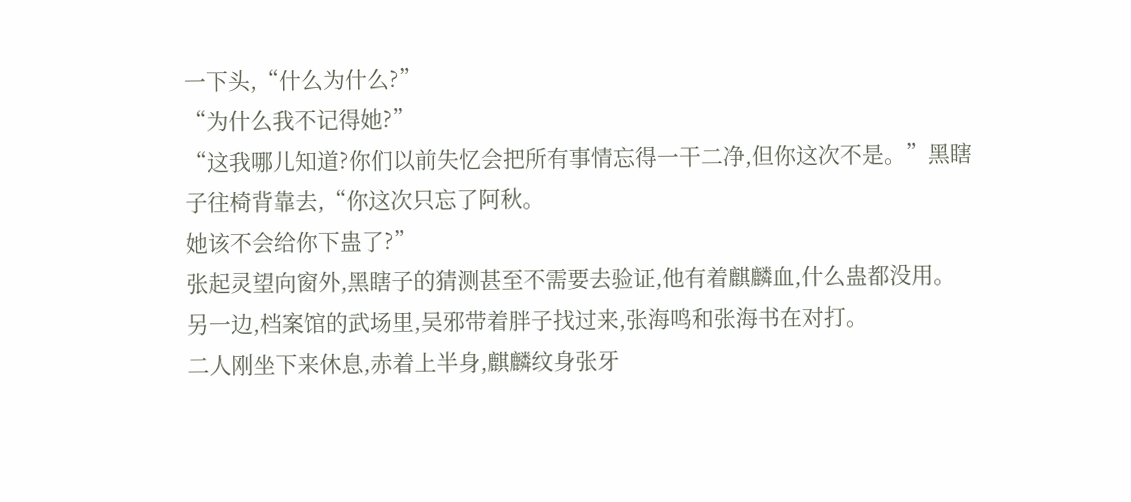一下头,“什么为什么?”
“为什么我不记得她?”
“这我哪儿知道?你们以前失忆会把所有事情忘得一干二净,但你这次不是。”黑瞎子往椅背靠去,“你这次只忘了阿秋。
她该不会给你下蛊了?”
张起灵望向窗外,黑瞎子的猜测甚至不需要去验证,他有着麒麟血,什么蛊都没用。
另一边,档案馆的武场里,吴邪带着胖子找过来,张海鸣和张海书在对打。
二人刚坐下来休息,赤着上半身,麒麟纹身张牙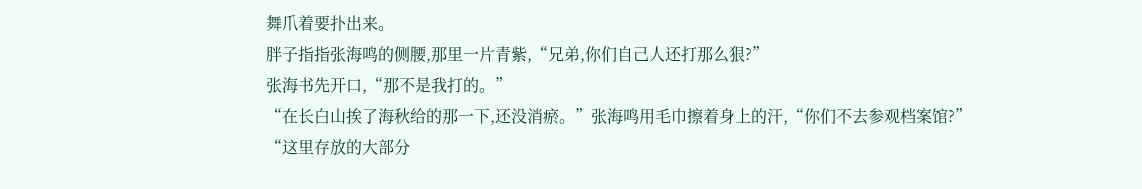舞爪着要扑出来。
胖子指指张海鸣的侧腰,那里一片青紫,“兄弟,你们自己人还打那么狠?”
张海书先开口,“那不是我打的。”
“在长白山挨了海秋给的那一下,还没消瘀。”张海鸣用毛巾擦着身上的汗,“你们不去参观档案馆?”
“这里存放的大部分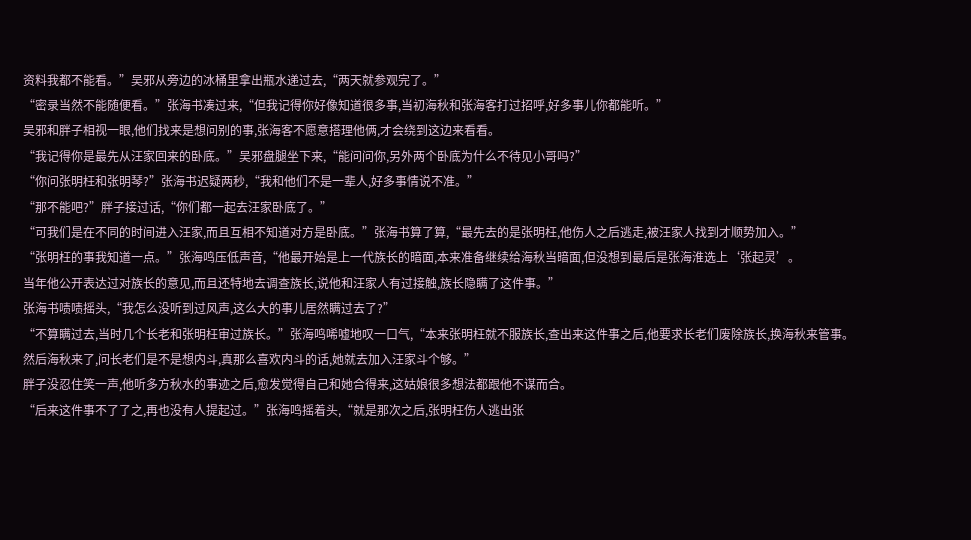资料我都不能看。”吴邪从旁边的冰桶里拿出瓶水递过去,“两天就参观完了。”
“密录当然不能随便看。”张海书凑过来,“但我记得你好像知道很多事,当初海秋和张海客打过招呼,好多事儿你都能听。”
吴邪和胖子相视一眼,他们找来是想问别的事,张海客不愿意搭理他俩,才会绕到这边来看看。
“我记得你是最先从汪家回来的卧底。”吴邪盘腿坐下来,“能问问你,另外两个卧底为什么不待见小哥吗?”
“你问张明枉和张明琴?”张海书迟疑两秒,“我和他们不是一辈人,好多事情说不准。”
“那不能吧?”胖子接过话,“你们都一起去汪家卧底了。”
“可我们是在不同的时间进入汪家,而且互相不知道对方是卧底。”张海书算了算,“最先去的是张明枉,他伤人之后逃走,被汪家人找到才顺势加入。”
“张明枉的事我知道一点。”张海鸣压低声音,“他最开始是上一代族长的暗面,本来准备继续给海秋当暗面,但没想到最后是张海淮选上‘张起灵’。
当年他公开表达过对族长的意见,而且还特地去调查族长,说他和汪家人有过接触,族长隐瞒了这件事。”
张海书啧啧摇头,“我怎么没听到过风声,这么大的事儿居然瞒过去了?”
“不算瞒过去,当时几个长老和张明枉审过族长。”张海鸣唏嘘地叹一口气,“本来张明枉就不服族长,查出来这件事之后,他要求长老们废除族长,换海秋来管事。
然后海秋来了,问长老们是不是想内斗,真那么喜欢内斗的话,她就去加入汪家斗个够。”
胖子没忍住笑一声,他听多方秋水的事迹之后,愈发觉得自己和她合得来,这姑娘很多想法都跟他不谋而合。
“后来这件事不了了之,再也没有人提起过。”张海鸣摇着头,“就是那次之后,张明枉伤人逃出张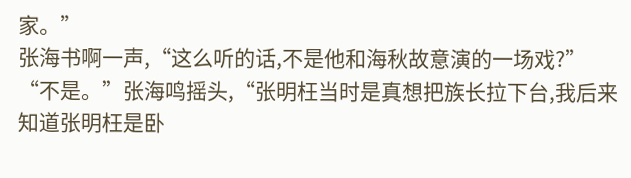家。”
张海书啊一声,“这么听的话,不是他和海秋故意演的一场戏?”
“不是。”张海鸣摇头,“张明枉当时是真想把族长拉下台,我后来知道张明枉是卧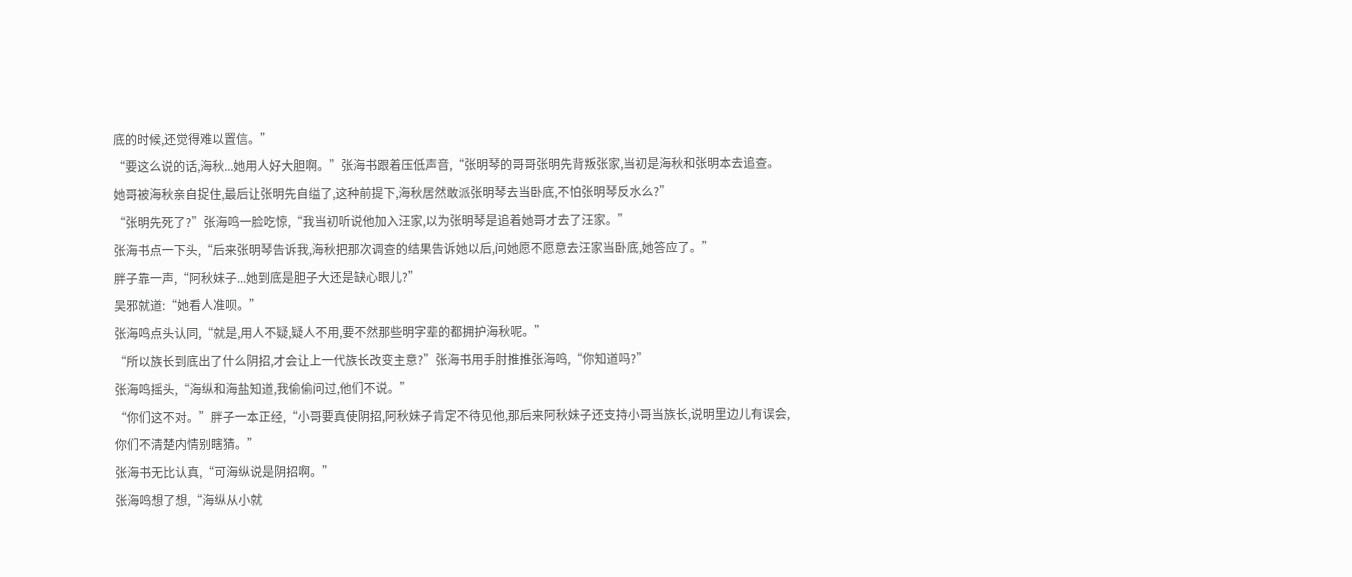底的时候,还觉得难以置信。”
“要这么说的话,海秋...她用人好大胆啊。”张海书跟着压低声音,“张明琴的哥哥张明先背叛张家,当初是海秋和张明本去追查。
她哥被海秋亲自捉住,最后让张明先自缢了,这种前提下,海秋居然敢派张明琴去当卧底,不怕张明琴反水么?”
“张明先死了?”张海鸣一脸吃惊,“我当初听说他加入汪家,以为张明琴是追着她哥才去了汪家。”
张海书点一下头,“后来张明琴告诉我,海秋把那次调查的结果告诉她以后,问她愿不愿意去汪家当卧底,她答应了。”
胖子靠一声,“阿秋妹子...她到底是胆子大还是缺心眼儿?”
吴邪就道:“她看人准呗。”
张海鸣点头认同,“就是,用人不疑,疑人不用,要不然那些明字辈的都拥护海秋呢。”
“所以族长到底出了什么阴招,才会让上一代族长改变主意?”张海书用手肘推推张海鸣,“你知道吗?”
张海鸣摇头,“海纵和海盐知道,我偷偷问过,他们不说。”
“你们这不对。”胖子一本正经,“小哥要真使阴招,阿秋妹子肯定不待见他,那后来阿秋妹子还支持小哥当族长,说明里边儿有误会,你们不清楚内情别瞎猜。”
张海书无比认真,“可海纵说是阴招啊。”
张海鸣想了想,“海纵从小就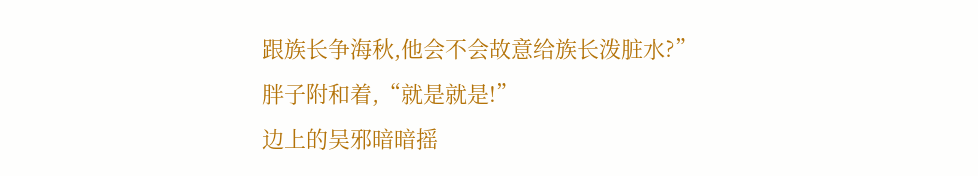跟族长争海秋,他会不会故意给族长泼脏水?”
胖子附和着,“就是就是!”
边上的吴邪暗暗摇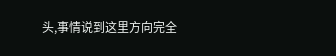头,事情说到这里方向完全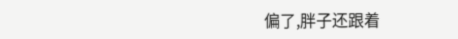偏了,胖子还跟着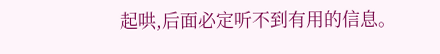起哄,后面必定听不到有用的信息。